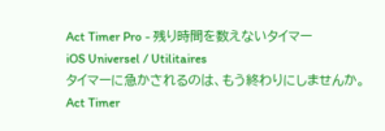Act Timer Pro - 残り時間を数えないタイマー
iOS Universel / Utilitaires
タイマーに急かされるのは、もう終わりにしませんか。
Act Timer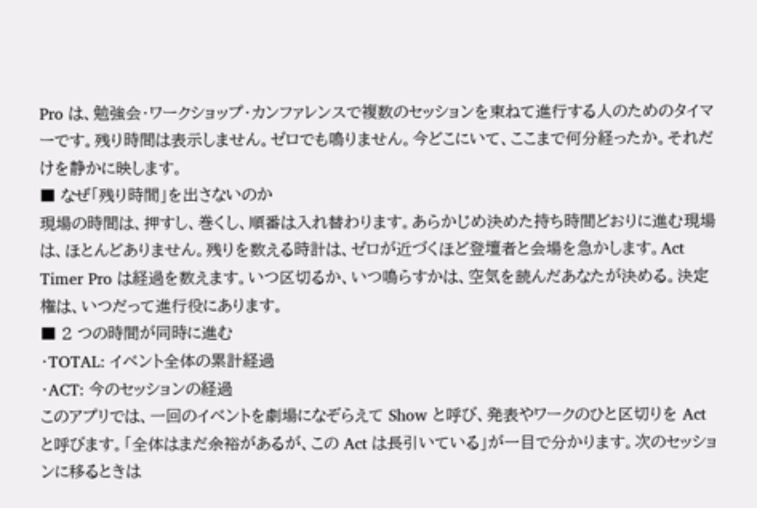Pro は、勉強会・ワークショップ・カンファレンスで複数のセッションを束ねて進行する人のためのタイマーです。残り時間は表示しません。ゼロでも鳴りません。今どこにいて、ここまで何分経ったか。それだけを静かに映します。
■ なぜ「残り時間」を出さないのか
現場の時間は、押すし、巻くし、順番は入れ替わります。あらかじめ決めた持ち時間どおりに進む現場は、ほとんどありません。残りを数える時計は、ゼロが近づくほど登壇者と会場を急かします。Act Timer Pro は経過を数えます。いつ区切るか、いつ鳴らすかは、空気を読んだあなたが決める。決定権は、いつだって進行役にあります。
■ 2 つの時間が同時に進む
・TOTAL: イベント全体の累計経過
・ACT: 今のセッションの経過
このアプリでは、一回のイベントを劇場になぞらえて Show と呼び、発表やワークのひと区切りを Act と呼びます。「全体はまだ余裕があるが、この Act は長引いている」が一目で分かります。次のセッションに移るときは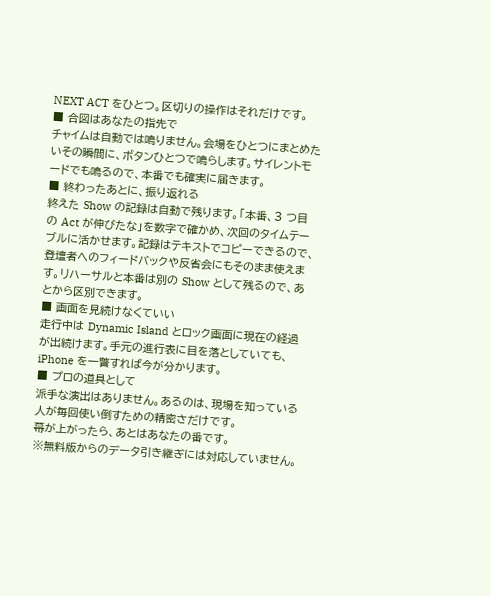NEXT ACT をひとつ。区切りの操作はそれだけです。
■ 合図はあなたの指先で
チャイムは自動では鳴りません。会場をひとつにまとめたいその瞬間に、ボタンひとつで鳴らします。サイレントモードでも鳴るので、本番でも確実に届きます。
■ 終わったあとに、振り返れる
終えた Show の記録は自動で残ります。「本番、3 つ目の Act が伸びたな」を数字で確かめ、次回のタイムテーブルに活かせます。記録はテキストでコピーできるので、登壇者へのフィードバックや反省会にもそのまま使えます。リハーサルと本番は別の Show として残るので、あとから区別できます。
■ 画面を見続けなくていい
走行中は Dynamic Island とロック画面に現在の経過が出続けます。手元の進行表に目を落としていても、iPhone を一瞥すれば今が分かります。
■ プロの道具として
派手な演出はありません。あるのは、現場を知っている人が毎回使い倒すための精密さだけです。
幕が上がったら、あとはあなたの番です。
※無料版からのデータ引き継ぎには対応していません。